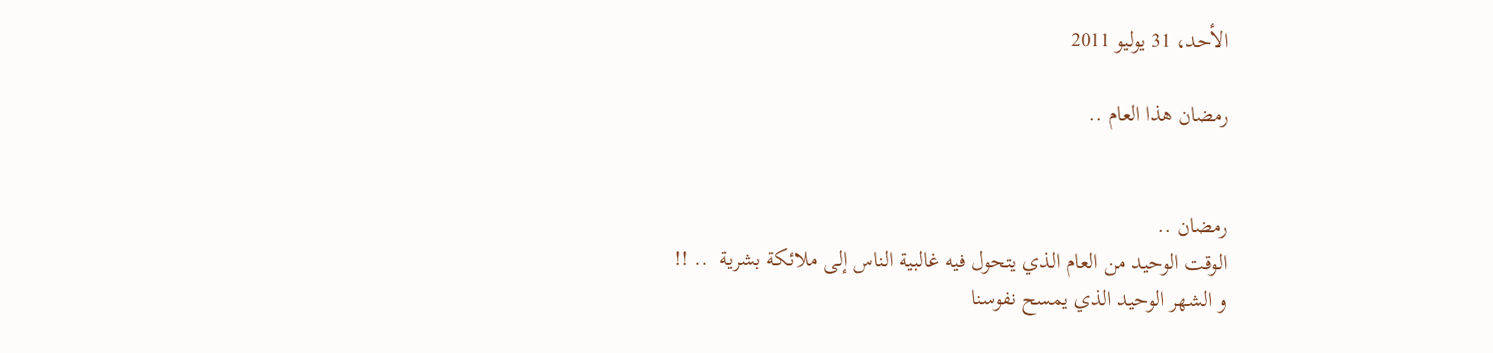الأحد، 31 يوليو 2011

رمضان هذا العام ..


رمضان ..
الوقت الوحيد من العام الذي يتحول فيه غالبية الناس إلى ملائكة بشرية  .. !!
و الشهر الوحيد الذي يمسح نفوسنا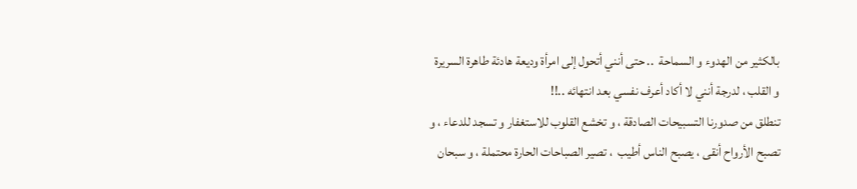بالكثير من الهدوء و السماحة  .. حتى أنني أتحول إلى امرأة وديعة هادئة طاهرة السريرة و القلب ، لدرجة أنني لا أكاد أعرف نفسي بعد انتهائه ..!!
تنطلق من صدورنا التسبيحات الصادقة ، و تخشع القلوب للاستغفار و تسجد للدعاء ، و تصبح الأرواح أنقى ، يصبح الناس أطيب  ، تصير الصباحات الحارة محتملة ، و سبحان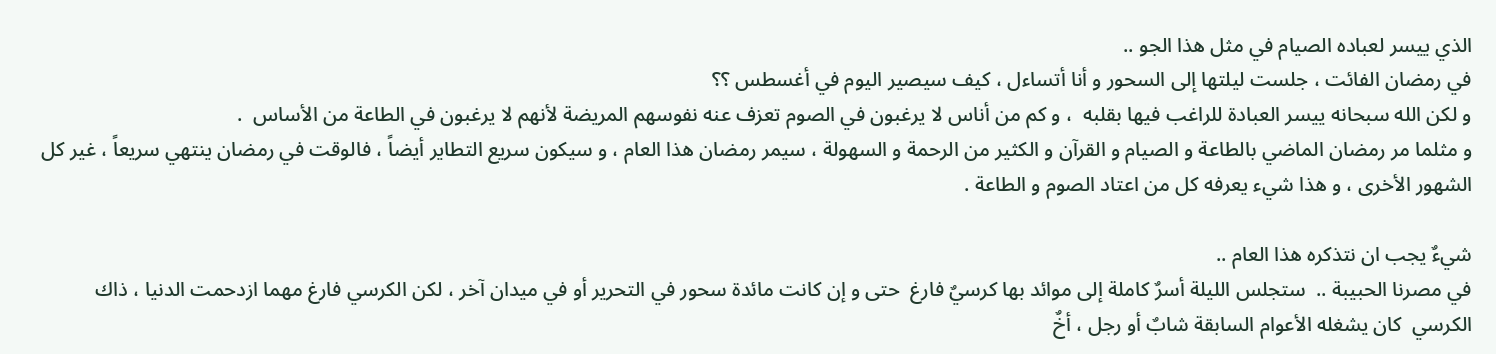الذي ييسر لعباده الصيام في مثل هذا الجو ..
في رمضان الفائت ، جلست ليلتها إلى السحور و أنا أتساءل ، كيف سيصير اليوم في أغسطس ؟؟
و لكن الله سبحانه ييسر العبادة للراغب فيها بقلبه  ، و كم من أناس لا يرغبون في الصوم تعزف عنه نفوسهم المريضة لأنهم لا يرغبون في الطاعة من الأساس  .
و مثلما مر رمضان الماضي بالطاعة و الصيام و القرآن و الكثير من الرحمة و السهولة ، سيمر رمضان هذا العام ، و سيكون سريع التطاير أيضاً ، فالوقت في رمضان ينتهي سريعاً ، غير كل الشهور الأخرى ، و هذا شيء يعرفه كل من اعتاد الصوم و الطاعة .

شيءٌ يجب ان نتذكره هذا العام ..
في مصرنا الحبيبة ..  ستجلس الليلة أسرٌ كاملة إلى موائد بها كرسيٌ فارغ  حتى و إن كانت مائدة سحور في التحرير أو في ميدان آخر ، لكن الكرسي فارغ مهما ازدحمت الدنيا ، ذاك الكرسي  كان يشغله الأعوام السابقة شابٌ أو رجل ، أخٌ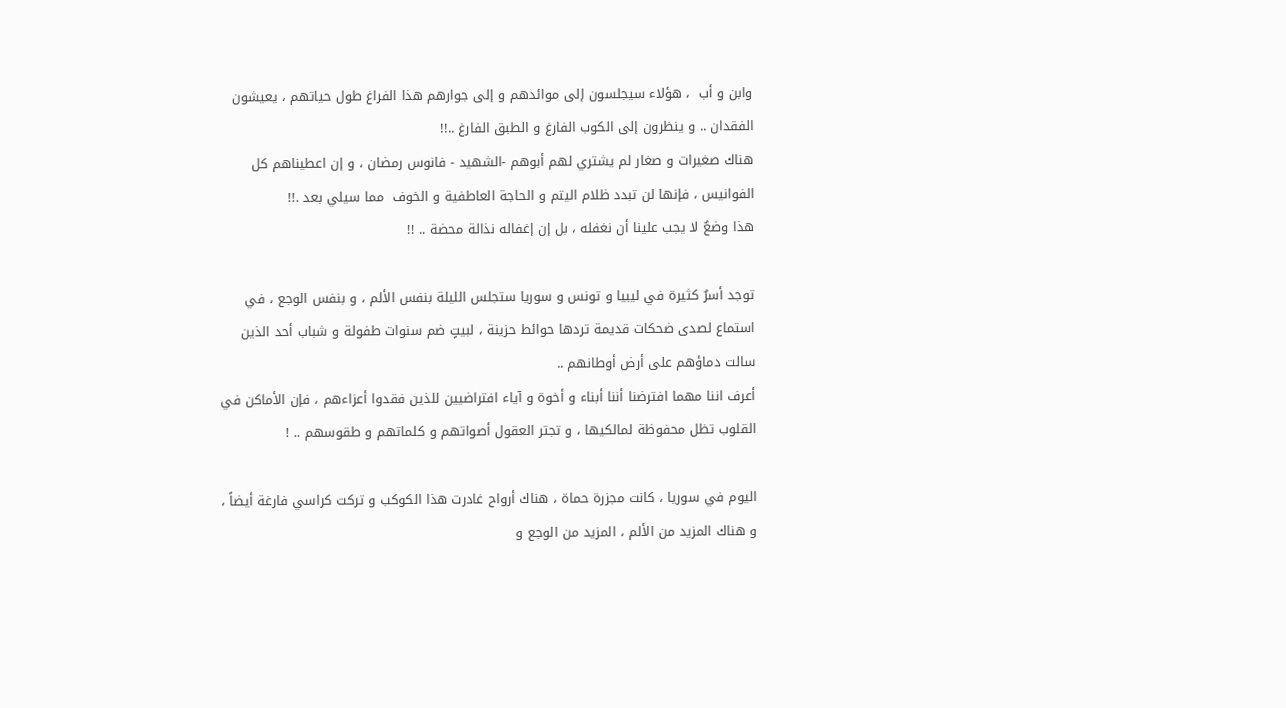وابن و أب  ، هؤلاء سيجلسون إلى موائدهم و إلى جوارهم هذا الفراغ طول حياتهم ، يعيشون الفقدان .. و ينظرون إلى الكوب الفارغ و الطبق الفارغ ..!!
هناك صغيرات و صغار لم يشتري لهم أبوهم -الشهيد - فانوس رمضان ، و إن اعطيناهم كل الفوانيس ، فإنها لن تبدد ظلام اليتم و الحاجة العاطفية و الخوف  مما سيلي بعد .!!
هذا وضعٌ لا يجب علينا أن نغفله ، بل إن إغفاله نذالة محضة .. !!

توجد أسرٌ كثيرة في ليبيا و تونس و سوريا ستجلس الليلة بنفس الألم ، و بنفس الوجع ، في استماع لصدى ضحكات قديمة تردها حوائط حزينة ، لبيتٍ ضم سنوات طفولة و شباب أحد الذين سالت دماؤهم على أرض أوطانهم ..
أعرف اننا مهما افترضنا أننا أبناء و أخوة و آياء افتراضيين للذين فقدوا أعزاءهم ، فإن الأماكن في القلوب تظل محفوظة لمالكيها ، و تجتر العقول أصواتهم و كلماتهم و طقوسهم .. !

اليوم في سوريا ، كانت مجزرة حماة ، هناك أرواح غادرت هذا الكوكب و تركت كراسي فارغة أيضاً ، و هناك المزيد من الألم ، المزيد من الوجع و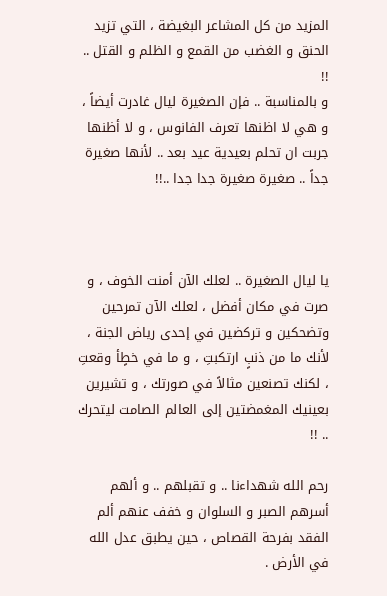المزيد من كل المشاعر البغيضة ، التي تزيد الحنق و الغضب من القمع و الظلم و القتل .. !!
و بالمناسبة .. فإن الصغيرة ليال غادرت أيضاً ، و هي لا اظنها تعرف الفانوس ، و لا أظنها جربت ان تحلم بعيدية عيد بعد .. لأنها صغيرة جداً .. صغيرة صغيرة جدا جدا ..!!



يا ليال الصغيرة .. لعلك الآن أمنت الخوف ، و صرت في مكان أفضل ، لعلك الآن تمرحين وتضحكين و تركضين في إحدى رياض الجنة ، لأنك ما من ذنبٍ ارتكبتِ ، و ما في خطٍأ وقعتِ ، لكنك تصنعين مثالاً في صورتك ، و تشيرين بعينيك المغمضتين إلى العالم الصامت ليتحرك .. !!

رحم الله شهداءنا .. و تقبلهم .. و ألهم أسرهم الصبر و السلوان و خفف عنهم ألم الفقد بفرحة القصاص ، حين يطبق عدل الله في الأرض .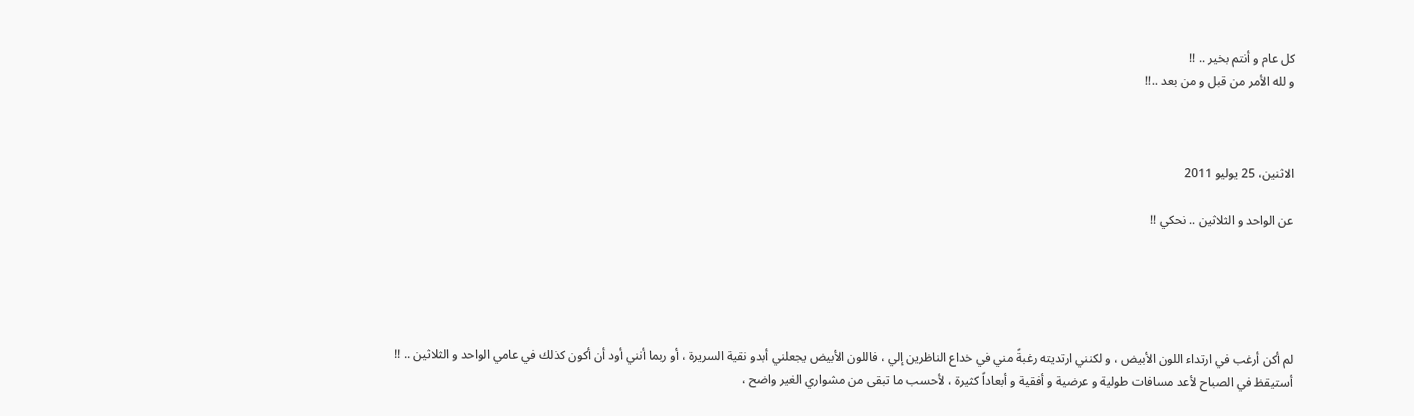كل عام و أنتم بخير .. !!
و لله الأمر من قبل و من بعد ..!!



الاثنين، 25 يوليو 2011

عن الواحد و الثلاثين .. نحكي !!





لم أكن أرغب في ارتداء اللون الأبيض ، و لكنني ارتديته رغبةً مني في خداع الناظرين إلي ، فاللون الأبيض يجعلني أبدو نقية السريرة ، أو ربما أنني أود أن أكون كذلك في عامي الواحد و الثلاثين .. !!
أستيقظ في الصباح لأعد مسافات طولية و عرضية و أفقية و أبعاداً كثيرة ، لأحسب ما تبقى من مشواري الغير واضح ،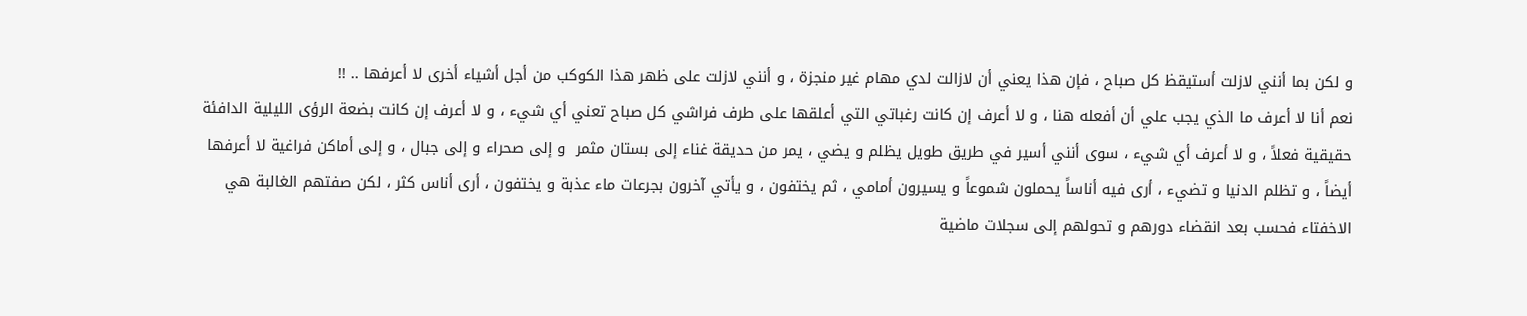و لكن بما أنني لازلت أستيقظ كل صباح ، فإن هذا يعني أن لازالت لدي مهام غير منجزة ، و أنني لازلت على ظهر هذا الكوكب من أجل أشياء أخرى لا أعرفها .. !!
نعم أنا لا أعرف ما الذي يجب علي أن أفعله هنا ، و لا أعرف إن كانت رغباتي التي أعلقها على طرف فراشي كل صباح تعني أي شيء ، و لا أعرف إن كانت بضعة الرؤى الليلية الدافئة حقيقية فعلاً ، و لا أعرف أي شيء ، سوى أنني أسير في طريق طويل يظلم و يضي ، يمر من حديقة غناء إلى بستان مثمر  و إلى صحراء و إلى جبال ، و إلى أماكن فراغية لا أعرفها أيضاً ، و تظلم الدنيا و تضيء ، أرى فيه أناساً يحملون شموعاً و يسيرون أمامي ، ثم يختفون ، و يأتي آخرون بجرعات ماء عذبة و يختفون ، أرى أناس كثر ، لكن صفتهم الغالبة هي الاخفتاء فحسب بعد انقضاء دورهم و تحولهم إلى سجلات ماضية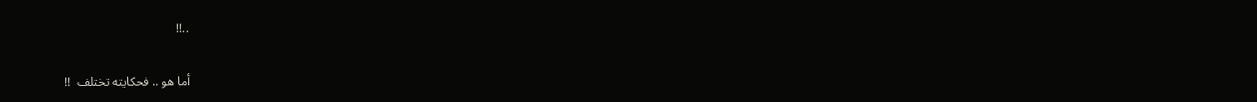..!!

أما هو .. فحكايته تختلف  !!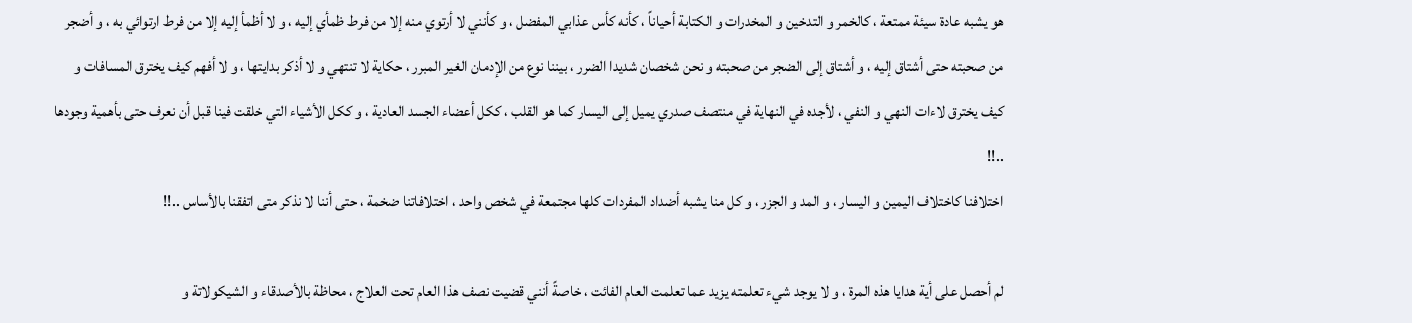هو يشبه عادة سيئة ممتعة ، كالخمر و التدخين و المخدرات و الكتابة أحياناً ، كأنه كأس عذابي المفضل ، و كأنني لا أرتوي منه إلا من فرط ظمأي إليه ، و لا أظمأ إليه إلا من فرط ارتوائي به ، و أضجر من صحبته حتى أشتاق إليه ، و أشتاق إلى الضجر من صحبته و نحن شخصان شديدا الضرر ، بيننا نوع من الإدمان الغير المبرر ، حكاية لا تنتهي و لا أذكر بدايتها ، و لا أفهم كيف يخترق المسافات و كيف يخترق لاءات النهي و النفي ، لأجده في النهاية في منتصف صدري يميل إلى اليسار كما هو القلب ، ككل أعضاء الجسد العادية ، و ككل الأشياء التي خلقت فينا قبل أن نعرف حتى بأهمية وجودها ..!!
اختلافنا كاختلاف اليمين و اليسار ، و المد و الجزر ، و كل منا يشبه أضداد المفردات كلها مجتمعة في شخص واحد ، اختلافاتنا ضخمة ، حتى أننا لا نذكر متى اتفقنا بالأساس ..!!

لم أحصل على أية هدايا هذه المرة ، و لا يوجد شيء تعلمته يزيد عما تعلمت العام الفائت ، خاصةً أنني قضيت نصف هذا العام تحت العلاج ، محاظة بالأصدقاء و الشيكولاتة و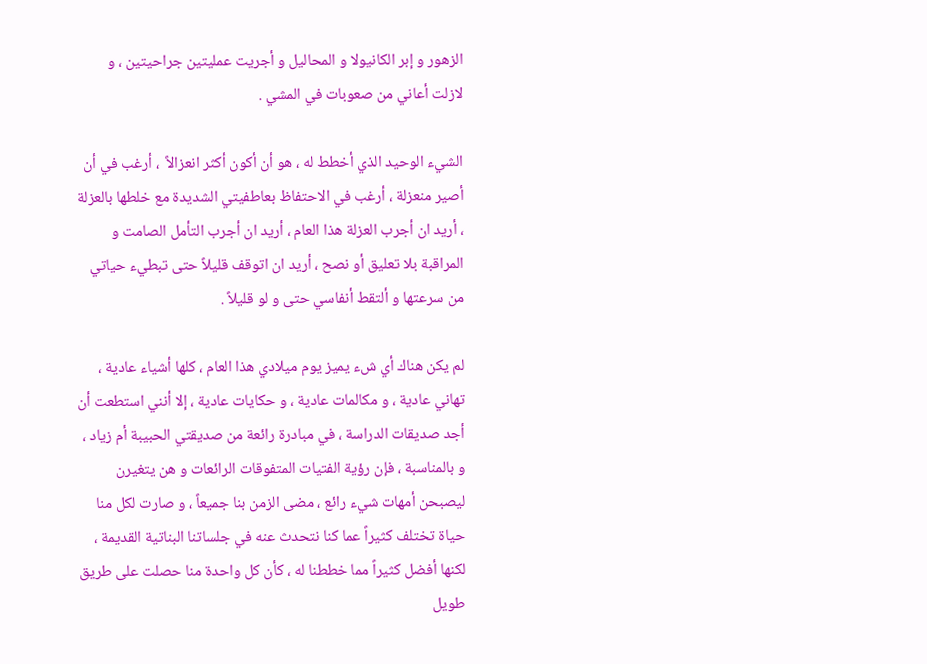الزهور و إبر الكانيولا و المحاليل و أجريت عمليتين جراحيتين ، و لازلت أعاني من صعوبات في المشي .

الشيء الوحيد الذي أخطط له ، هو أن أكون أكثر انعزالاً  ، أرغب في أن أصير منعزلة ، أرغب في الاحتفاظ بعاطفيتي الشديدة مع خلطها بالعزلة ، أريد ان أجرب العزلة هذا العام ، أريد ان أجرب التأمل الصامت و المراقبة بلا تعليق أو نصح ، أريد ان اتوقف قليلاً حتى تبطيء حياتي من سرعتها و ألتقط أنفاسي حتى و لو قليلاً .

لم يكن هناك أي شء يميز يوم ميلادي هذا العام ، كلها أشياء عادية ، تهاني عادية ، و مكالمات عادية ، و حكايات عادية ، إلا أنني استطعت أن أجد صديقات الدراسة ، في مبادرة رائعة من صديقتي الحبيبة أم زياد ، و بالمناسبة ، فإن رؤية الفتيات المتفوقات الرائعات و هن يتغيرن ليصبحن أمهات شيء رائع ، مضى الزمن بنا جميعاً ، و صارت لكل منا حياة تختلف كثيراً عما كنا نتحدث عنه في جلساتنا البناتية القديمة ، لكنها أفضل كثيراً مما خططنا له ، كأن كل واحدة منا حصلت على طريق طويل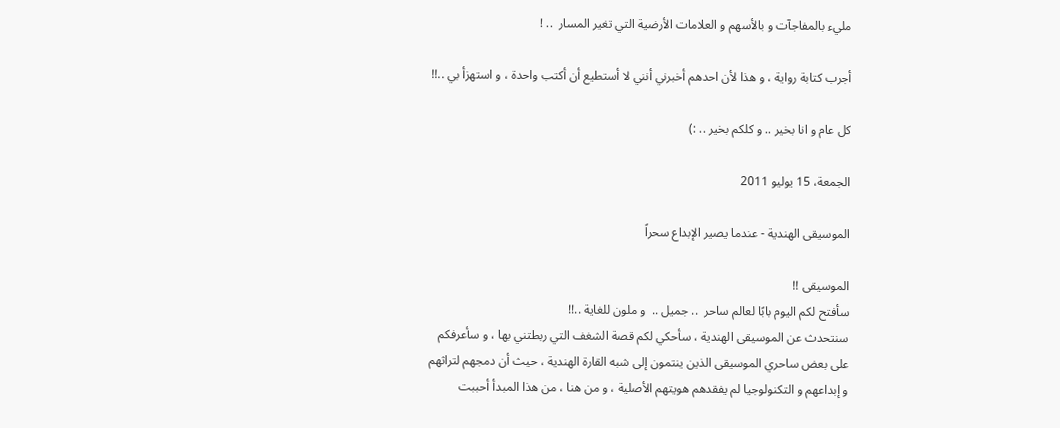مليء بالمفاجآت و بالأسهم و العلامات الأرضية التي تغير المسار  .. !

أجرب كتابة رواية ، و هذا لأن احدهم أخبرني أنني لا أستطيع أن أكتب واحدة ، و استهزأ بي ..!!

كل عام و انا بخير .. و كلكم بخير .. :)

الجمعة، 15 يوليو 2011

الموسيقى الهندية - عندما يصير الإبداع سحراً

الموسيقى !!
سأفتح لكم اليوم بابًا لعالم ساحر  .. جميل ..  و ملون للغاية ..!!
سنتحدث عن الموسيقى الهندية ، سأحكي لكم قصة الشغف التي ربطتني بها ، و سأعرفكم على بعض ساحري الموسيقى الذين ينتمون إلى شبه القارة الهندية ، حيث أن دمجهم لتراثهم و إبداعهم و التكنولوجيا لم يفقدهم هويتهم الأصلية ، و من هنا ، من هذا المبدأ أحببت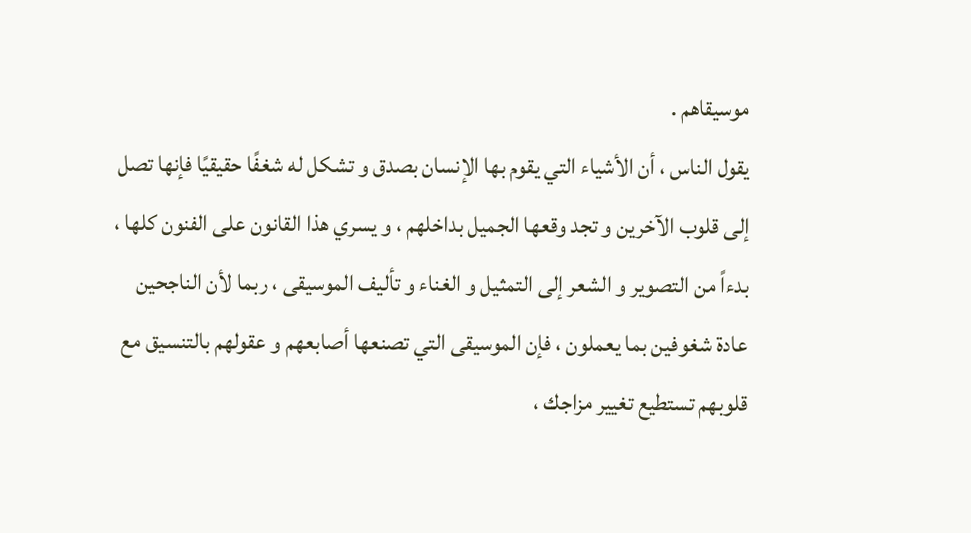موسيقاهم .
يقول الناس ، أن الأشياء التي يقوم بها الإنسان بصدق و تشكل له شغفًا حقيقيًا فإنها تصل إلى قلوب الآخرين و تجد وقعها الجميل بداخلهم ، و يسري هذا القانون على الفنون كلها ، بدءاً من التصوير و الشعر إلى التمثيل و الغناء و تأليف الموسيقى ، ربما لأن الناجحين عادة شغوفين بما يعملون ، فإن الموسيقى التي تصنعها أصابعهم و عقولهم بالتنسيق مع قلوبهم تستطيع تغيير مزاجك ،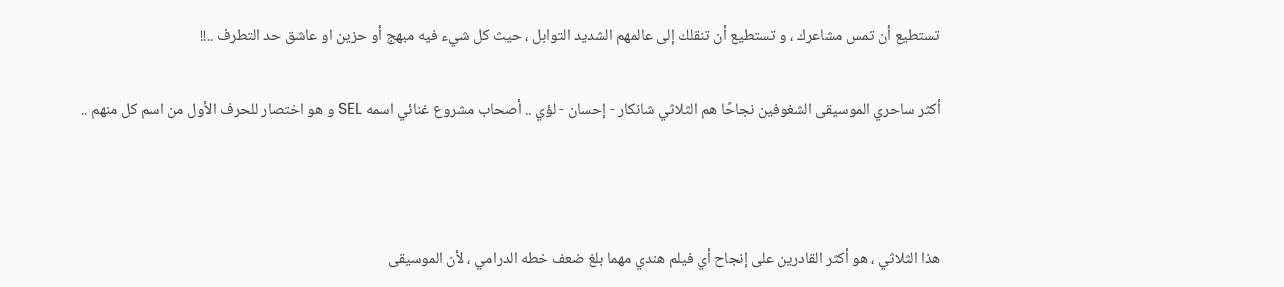تستطيع أن تمس مشاعرك ، و تستطيع أن تنقلك إلى عالمهم الشديد التوابل ، حيث كل شيء فيه مبهج أو حزين او عاشق حد التطرف ..!!

أكثر ساحري الموسيقى الشغوفين نجاحًا هم الثلاثي شانكار - إحسان - لؤي .. أصحاب مشروع غنائي اسمه SEL و هو اختصار للحرف الأول من اسم كل منهم ..



هذا الثلاثي ، هو أكثر القادرين على إنجاح أي فيلم هندي مهما بلغ ضعف خطه الدرامي ، لأن الموسيقى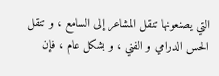التي يصنعونها تنقل المشاعر إلى السامع ، و تنقل الحس الدرامي و الفني ، و بشكل عام ، فإن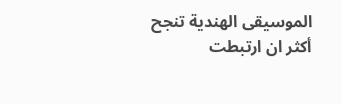الموسيقى الهندية تنجح أكثر ان ارتبطت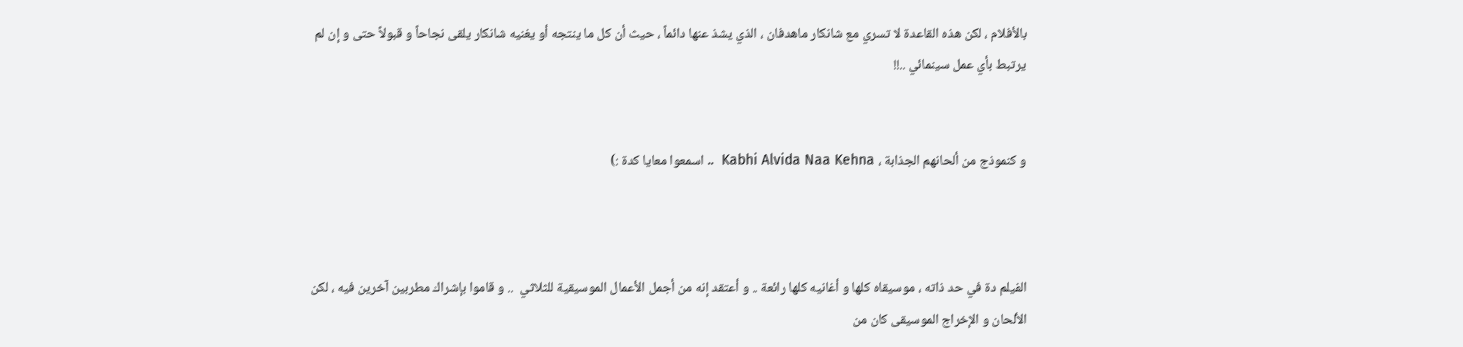بالأفلام ، لكن هذه القاعدة لا تسري مع شانكار ماهدفان ، الذي يشذ عنها دائماً ، حيث أن كل ما ينتجه أو يغنيه شانكار يلقى نجاحاً و قبولاً حتى و إن لم يرتبط بأي عمل سينمائي ..!!


و كنموذج من ألحانهم الجذابة ، Kabhi Alvida Naa Kehna  .. اسمعوا معايا كدة :)



الفيلم دة في حد ذاته ، موسيقاه كلها و أغانيه كلها رائعة .. و أعتقد إنه من أجمل الأعمال الموسيقية للثلاثي  .. و قاموا بإشراك مطربين آخرين فيه ، لكن الألحان و الإخراج الموسيقى كان من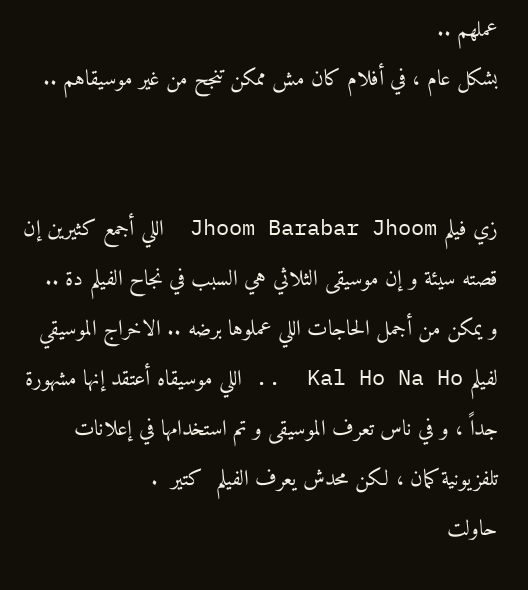عملهم ..
بشكل عام ، في أفلام كان مش ممكن تنجح من غير موسيقاهم ..


زي فيلم Jhoom Barabar Jhoom  اللي أجمع كثيرين إن قصته سيئة و إن موسيقى الثلاثي هي السبب في نجاح الفيلم دة ..
و يمكن من أجمل الحاجات اللي عملوها برضه .. الاخراج الموسيقي لفيلم Kal Ho Na Ho  .. اللي موسيقاه أعتقد إنها مشهورة جداً ، و في ناس تعرف الموسيقى و تم استخدامها في إعلانات تلفزيونية كمان ، لكن محدش يعرف الفيلم  كتير  .
حاولت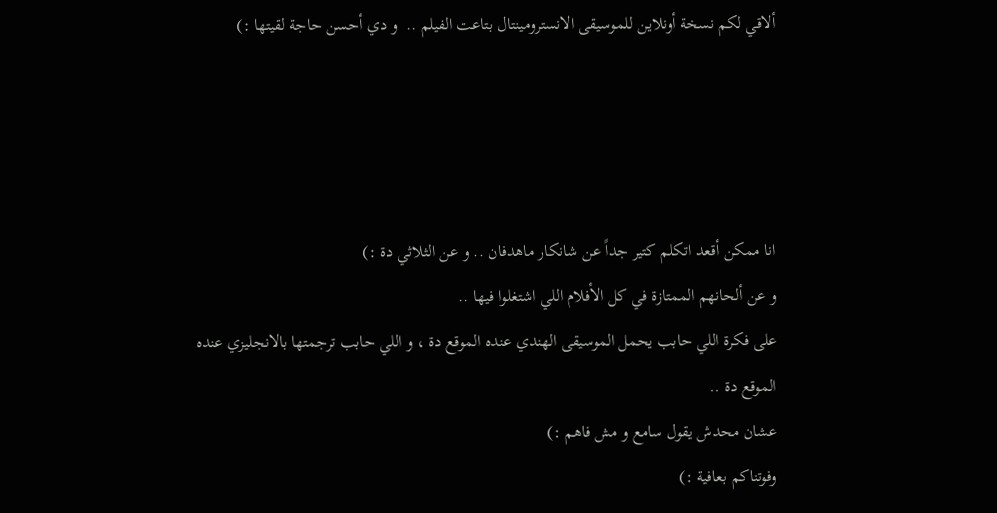ألاقي لكم نسخة أونلاين للموسيقى الانسترومينتال بتاعت الفيلم ..  و دي أحسن حاجة لقيتها :)




انا ممكن أقعد اتكلم كتير جداً عن شانكار ماهدفان .. و عن الثلاثي دة :)
و عن ألحانهم الممتازة في كل الأفلام اللي اشتغلوا فيها ..
على فكرة اللي حابب يحمل الموسيقى الهندي عنده الموقع دة ، و اللي حابب ترجمتها بالانجليزي عنده الموقع دة ..
عشان محدش يقول سامع و مش فاهم :)
وفوتناكم بعافية :)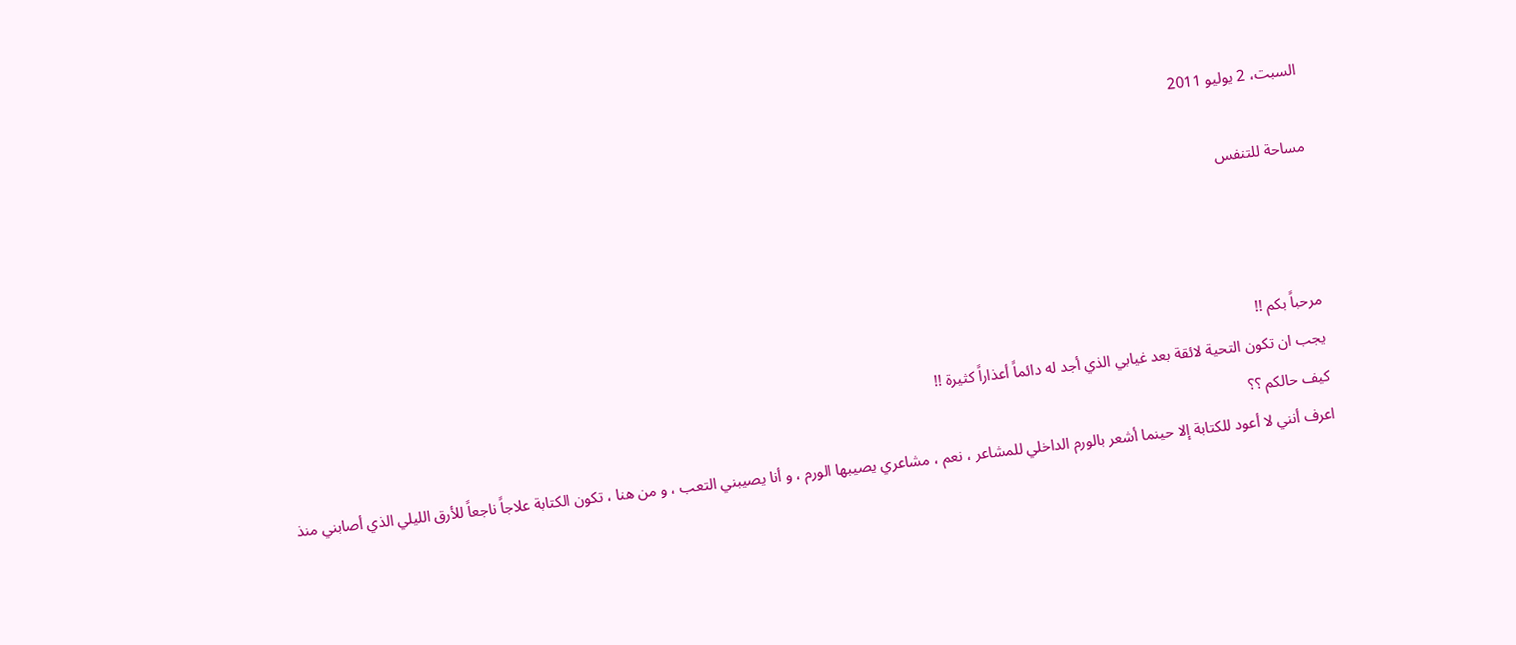السبت، 2 يوليو 2011

مساحة للتنفس



مرحباً بكم !!
يجب ان تكون التحية لائقة بعد غيابي الذي أجد له دائماً أعذاراً كثيرة !!
كيف حالكم ؟؟
اعرف أنني لا أعود للكتابة إلا حينما أشعر بالورم الداخلي للمشاعر ، نعم ، مشاعري يصيبها الورم ، و أنا يصيبني التعب ، و من هنا ، تكون الكتابة علاجاً ناجعاً للأرق الليلي الذي أصابني منذ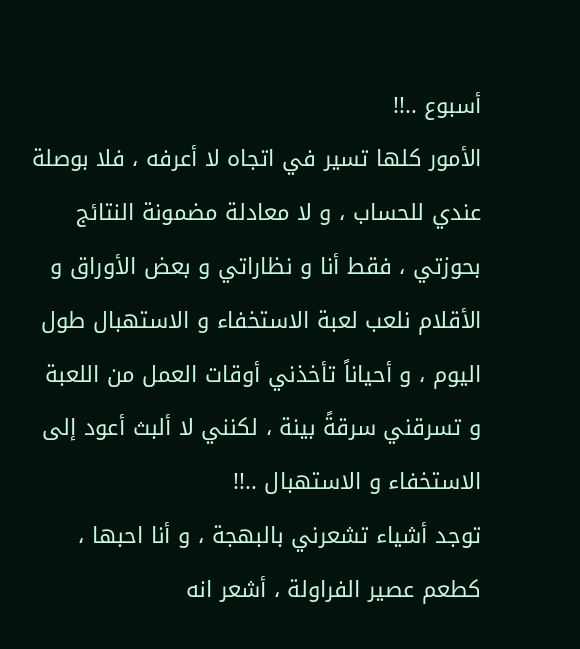أسبوع ..!!
الأمور كلها تسير في اتجاه لا أعرفه ، فلا بوصلة عندي للحساب ، و لا معادلة مضمونة النتائج بحوزتي ، فقط أنا و نظاراتي و بعض الأوراق و الأقلام نلعب لعبة الاستخفاء و الاستهبال طول اليوم ، و أحياناً تأخذني أوقات العمل من اللعبة و تسرقني سرقةً بينة ، لكنني لا ألبث أعود إلى الاستخفاء و الاستهبال ..!!
توجد أشياء تشعرني بالبهجة ، و أنا احبها ، كطعم عصير الفراولة ، أشعر انه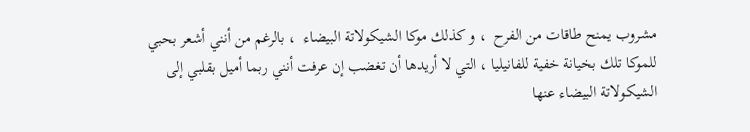مشروب يمنح طاقات من الفرح  ، و كذلك موكا الشيكولاتة البيضاء  ، بالرغم من أنني أشعر بحبي للموكا تلك بخيانة خفية للفانيليا ، التي لا أريدها أن تغضب إن عرفت أنني ربما أميل بقلبي إلى الشيكولاتة البيضاء عنها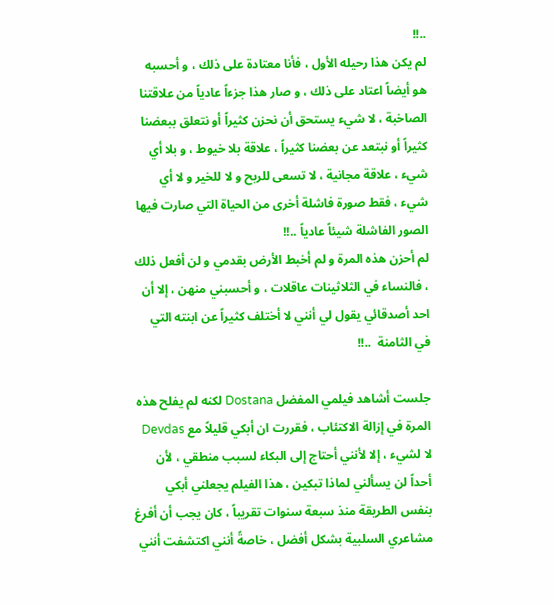..!!
لم يكن هذا رحيله الأول ، فأنا معتادة على ذلك ، و أحسبه هو أيضاً اعتاد على ذلك ، و صار هذا جزءاً عادياً من علاقتنا الصاخبة ، لا شيء يستحق أن نحزن كثيراً أو نتعلق ببعضنا كثيراً أو نبتعد عن بعضنا كثيراً ، علاقة بلا خيوط ، و بلا أي شيء ، علاقة مجانية ، لا تسعى للربح و لا للخير و لا أي شيء ، فقط صورة فاشلة أخرى من الحياة التي صارت فيها الصور الفاشلة شيئاً عادياً ..!!
لم أحزن هذه المرة و لم أخبط الأرض بقدمي و لن أفعل ذلك ، فالنساء في الثلاثينات عاقلات ، و أحسبني منهن ، إلا أن احد أصدقائي يقول لي أنني لا أختلف كثيراً عن ابنته التي في الثامنة  ..!!

جلست أشاهد فيلمي المفضل Dostana لكنه لم يفلح هذه المرة في إزالة الاكتئاب ، فقررت ان أبكي قليلاً مع Devdas  لا لشيء ، إلا لأنني أحتاج إلى البكاء لسبب منطقي ، لأن أحداً لن يسألني لماذا تبكين ، هذا الفيلم يجعلني أبكي بنفس الطريقة منذ سبعة سنوات تقريباً ، كان يجب أن أفرغ مشاعري السلبية بشكل أفضل ، خاصةً أنني اكتشفت أنني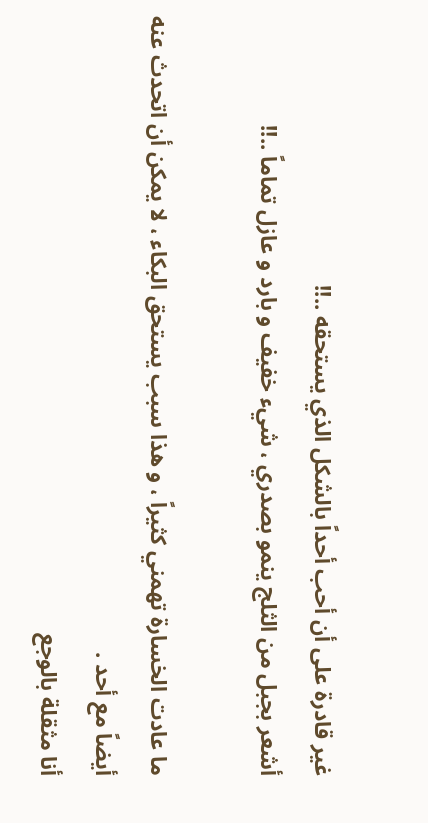غير قادرة على أن أحب أحداً بالشكل الذي يستحقه ..!!
أشعر بجبل من الثلج ينمو بصدري ، شيء خفيف و بارد و عازل تماماً ..!!

ما عادت الخسارة تهمني كثيراً ، و هذا سبب يستحق البكاء ، لا يمكن أن اتحدث عنه أيضاً مع أحد .
أنا مثقلة بالوجع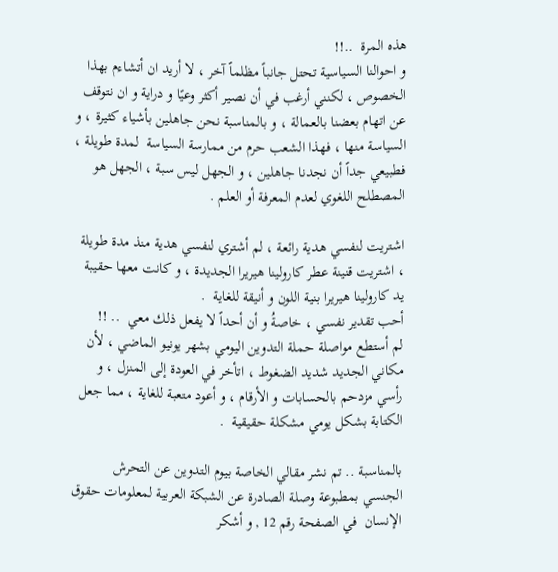هذه المرة  ..!!
و احوالنا السياسية تحتل جانباً مظلماً آخر ، لا أريد ان أتشاءم بهذا الخصوص ، لكنني أرغب في أن نصير أكثر وعيًا و دراية و ان نتوقف عن اتهام بعضنا بالعمالة ، و بالمناسبة نحن جاهلين بأشياء كثيرة ، و السياسة منها ، فهذا الشعب حرم من ممارسة السياسة  لمدة طويلة ، فطبيعي جداً أن نجدنا جاهلين ، و الجهل ليس سبة ، الجهل هو المصطلح اللغوي لعدم المعرفة أو العلم .

اشتريت لنفسي هدية رائعة ، لم أشتري لنفسي هدية منذ مدة طويلة ، اشتريت قنينة عطر كارولينا هيريرا الجديدة ، و كانت معها حقيبة يد كارولينا هيريرا بنية اللون و أنيقة للغاية  .
أحب تقدير نفسي ، خاصةُ و أن أحداً لا يفعل ذلك معي  .. !!
لم أستطع مواصلة حملة التدوين اليومي بشهر يونيو الماضي ، لأن مكاني الجديد شديد الضغوط ، اتأخر في العودة إلى المنزل ، و رأسي مزدحم بالحسابات و الأرقام ، و أعود متعبة للغاية ، مما جعل الكتابة بشكل يومي مشكلة حقيقية  .

بالمناسبة .. تم نشر مقالي الخاصة بيوم التدوين عن التحرش الجنسي بمطبوعة وصلة الصادرة عن الشبكة العربية لمعلومات حقوق الإنسان  في الصفحة رقم 12 , و أشكر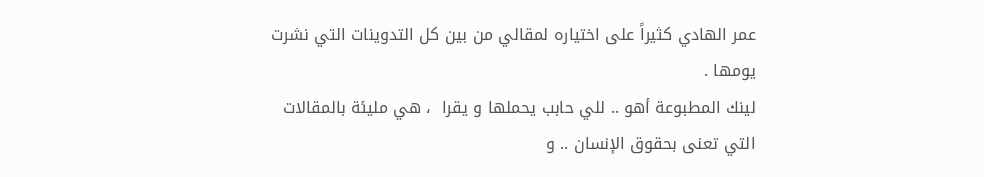عمر الهادي كثيراً على اختياره لمقالي من بين كل التدوينات التي نشرت يومها .
لينك المطبوعة أهو .. للي حابب يحملها و يقرا  ، هي مليئة بالمقالات التي تعنى بحقوق الإنسان .. و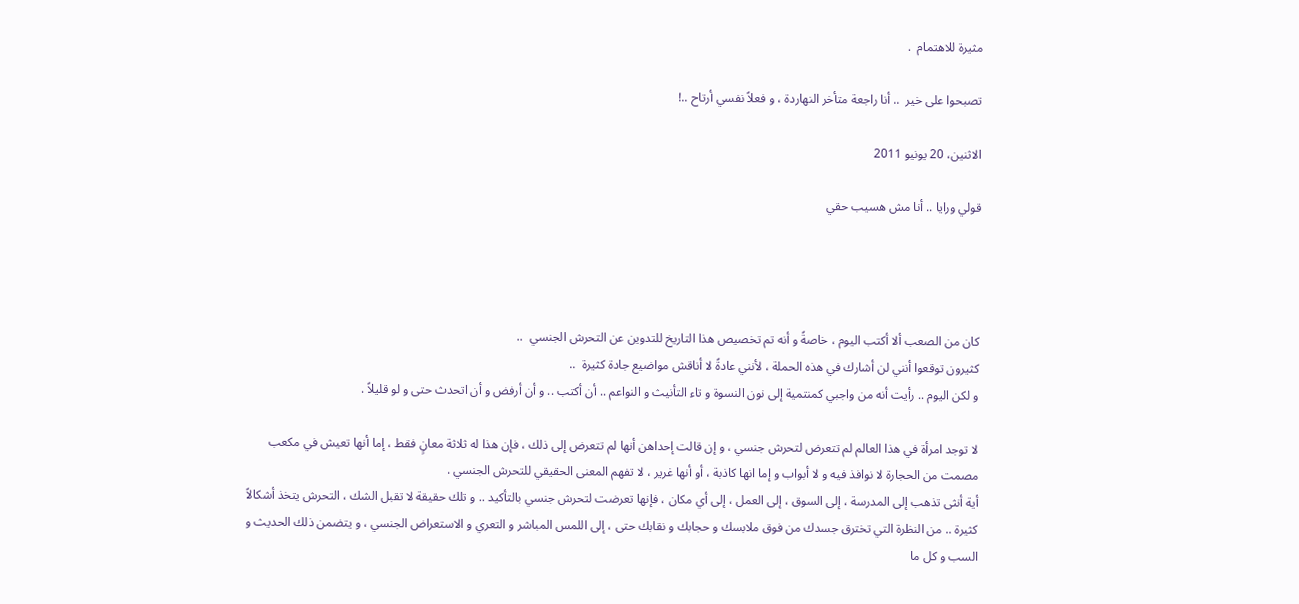مثيرة للاهتمام  .

تصبحوا على خير  .. أنا راجعة متأخر النهاردة ، و فعلاً نفسي أرتاح ..!

الاثنين، 20 يونيو 2011

قولي ورايا .. أنا مش هسيب حقي




كان من الصعب ألا أكتب اليوم ، خاصةً و أنه تم تخصيص هذا التاريخ للتدوين عن التحرش الجنسي  ..
كثيرون توقعوا أنني لن أشارك في هذه الحملة ، لأنني عادةً لا أناقش مواضيع جادة كثيرة  ..
و لكن اليوم .. رأيت أنه من واجبي كمنتمية إلى نون النسوة و تاء التأنيث و النواعم .. أن أكتب .. و أن أرفض و أن اتحدث حتى و لو قليلاً .

لا توجد امرأة في هذا العالم لم تتعرض لتحرش جنسي ، و إن قالت إحداهن أنها لم تتعرض إلى ذلك ، فإن هذا له ثلاثة معانٍ فقط ، إما أنها تعيش في مكعب مصمت من الحجارة لا نوافذ فيه و لا أبواب و إما انها كاذبة ، أو أنها غرير ، لا تفهم المعنى الحقيقي للتحرش الجنسي .
أية أنثى تذهب إلى المدرسة ، إلى السوق ، إلى العمل ، إلى أي مكان ، فإنها تعرضت لتحرش جنسي بالتأكيد .. و تلك حقيقة لا تقبل الشك ، التحرش يتخذ أشكالاً كثيرة .. من النظرة التي تخترق جسدك من فوق ملابسك و حجابك و نقابك حتى ، إلى اللمس المباشر و التعري و الاستعراض الجنسي ، و يتضمن ذلك الحديث و السب و كل ما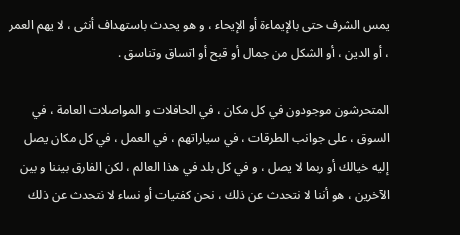يمس الشرف حتى بالإيماءة أو الإيحاء ، و هو يحدث باستهداف أنثى ، لا يهم العمر ، أو الدين ، أو الشكل من جمال أو قبح أو اتساق وتناسق .

المتحرشون موجودون في كل مكان ، في الحافلات و المواصلات العامة ، في السوق ، على جوانب الطرقات ، في سياراتهم ، في العمل ، في كل مكان يصل إليه خيالك أو ربما لا يصل ، و في كل بلد في هذا العالم ، لكن الفارق بيننا و بين الآخرين ، هو أننا لا نتحدث عن ذلك ، نحن كفتيات أو نساء لا نتحدث عن ذلك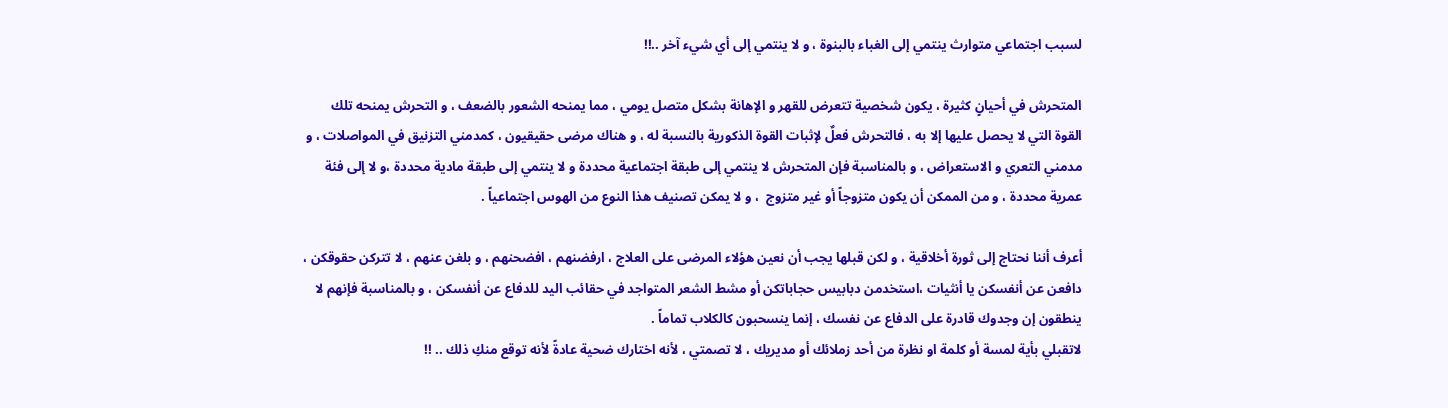لسبب اجتماعي متوارث ينتمي إلى الغباء بالبنوة ، و لا ينتمي إلى أي شيء آخر ..!!

المتحرش في أحيانٍ كثيرة ، يكون شخصية تتعرض للقهر و الإهانة بشكل متصل يومي ، مما يمنحه الشعور بالضعف ، و التحرش يمنحه تلك القوة التي لا يحصل عليها إلا به ، فالتحرش فعلٌ لإثبات القوة الذكورية بالنسبة له ، و هناك مرضى حقيقيون ، كمدمني التزنيق في المواصلات ، و مدمني التعري و الاستعراض ، و بالمناسبة فإن المتحرش لا ينتمي إلى طبقة اجتماعية محددة و لا ينتمي إلى طبقة مادية محددة ،و لا إلى فئة عمرية محددة ، و من الممكن أن يكون متزوجاً أو غير متزوج  ، و لا يمكن تصنيف هذا النوع من الهوس اجتماعياً .

أعرف أننا نحتاج إلى ثورة أخلاقية ، و لكن قبلها يجب أن نعين هؤلاء المرضى على العلاج ، ارفضنهم ، افضحنهم ، و بلغن عنهم ، لا تتركن حقوقكن ، دافعن عن أنفسكن يا أنثيات ،استخدمن دبابيس حجاباتكن أو مشط الشعر المتواجد في حقائب اليد للدفاع عن أنفسكن ، و بالمناسبة فإنهم لا ينطقون إن وجدوك قادرة على الدفاع عن نفسك ، إنما ينسحبون كالكلاب تماماً .
لاتقبلي بأية لمسة أو كلمة او نظرة من أحد زملائك أو مديريك ، لا تصمتي ، لأنه اختارك ضحية عادةً لأنه توقع منكِ ذلك .. !!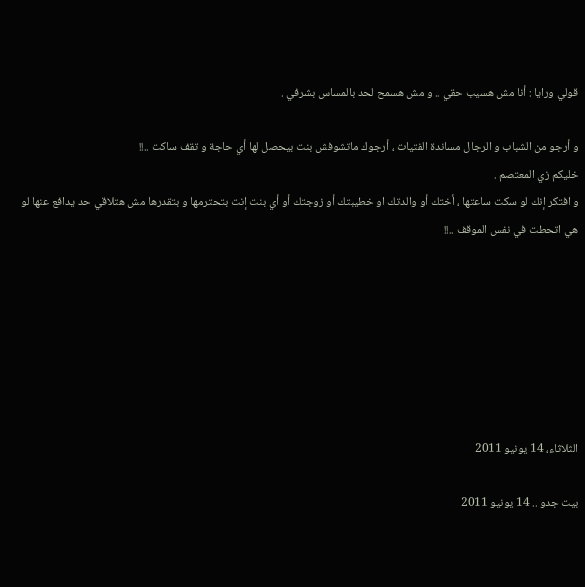قولي ورايا : أنا مش هسيب حقي .. و مش هسمح لحد بالمساس بشرفي .

و أرجو من الشباب و الرجال مساندة الفتيات ، أرجوك ماتشوفش بنت بيحصل لها أي حاجة و تقف ساكت ..!!
خليكم زي المعتصم .
و افتكر إنك لو سكت ساعتها ، أختك أو والدتك او خطيبتك أو زوجتك أو أي بنت إنت بتحترمها و بتقدرها مش هتلاقي حد يدافع عنها لو هي اتحطت في نفس الموقف ..!!







الثلاثاء، 14 يونيو 2011

بيت جدو .. 14 يونيو 2011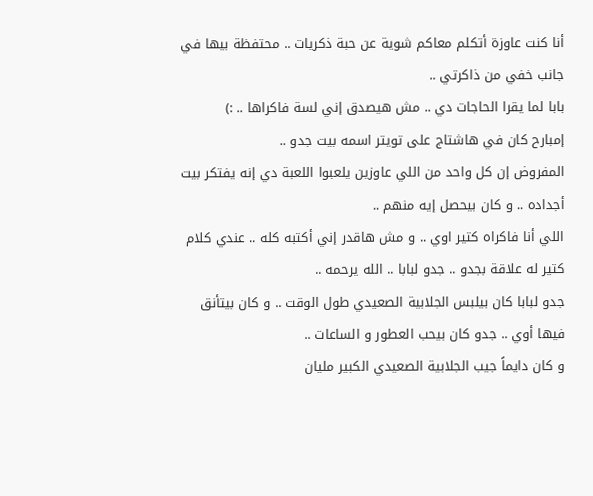أنا كنت عاوزة أتكلم معاكم شوية عن حبة ذكريات .. محتفظة بيها في جانب خفي من ذاكرتي ..
بابا لما يقرا الحاجات دي .. مش هيصدق إني لسة فاكراها .. :)
إمبارح كان في هاشتاج على تويتر اسمه بيت جدو ..
المفروض إن كل واحد من اللي عاوزين يلعبوا اللعبة دي إنه يفتكر بيت أجداده .. و كان بيحصل إيه منهم ..
اللي أنا فاكراه كتير اوي .. و مش هاقدر إني أكتبه كله .. عندي كلام كتير له علاقة بجدو .. جدو لبابا .. الله يرحمه ..
جدو لبابا كان بيلبس الجلابية الصعيدي طول الوقت .. و كان بيتأنق فيها أوي .. جدو كان بيحب العطور و الساعات ..
و كان دايماً جيب الجلابية الصعيدي الكبير مليان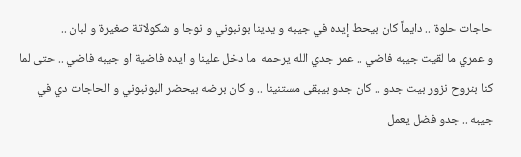حاجات حلوة .. دايماً كان بيحط إيده في جيبه و يدينا بونبوني و نوجا و شكولاتة صغيرة و لبان ..
و عمري ما لقيت جيبه فاضي .. عمر جدي الله يرحمه  ما دخل علينا و ايده فاضية او جيبه فاضي .. حتى لما كنا بنروح نزور بيت جدو .. كان جدو بيبقى مستنينا .. و كان برضه بيحضر البونبوني و الحاجات دي في جيبه .. جدو فضل يعمل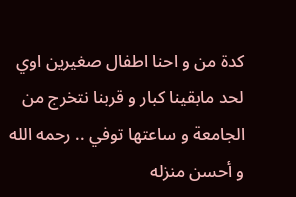كدة من و احنا اطفال صغيرين اوي لحد مابقينا كبار و قربنا نتخرج من الجامعة و ساعتها توفي .. رحمه الله و أحسن منزله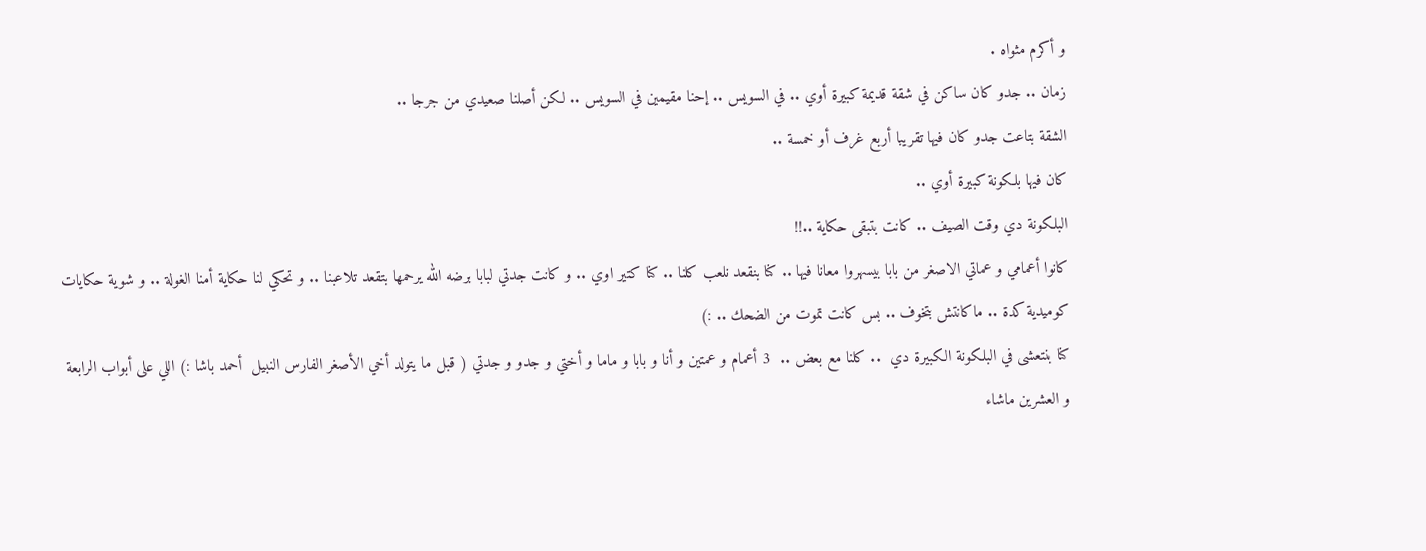و أكرم مثواه .
زمان .. جدو كان ساكن في شقة قديمة كبيرة أوي .. في السويس .. إحنا مقيمين في السويس .. لكن أصلنا صعيدي من جرجا ..
الشقة بتاعت جدو كان فيها تقريبا أربع غرف أو خمسة ..
كان فيها بلكونة كبيرة أوي ..
البلكونة دي وقت الصيف .. كانت بتبقى حكاية ..!!
كانوا أعمامي و عماتي الاصغر من بابا بيسهروا معانا فيها .. كنا بنقعد نلعب كلنا .. كنا كتير اوي .. و كانت جدتي لبابا برضه الله يرحمها بتقعد تلاعبنا .. و تحكي لنا حكاية أمنا الغولة .. و شوية حكايات كوميدية كدة .. ماكانتش بتخوف .. بس كانت تموت من الضحك .. :)
كنا بنتعشى في البلكونة الكبيرة دي  .. كلنا مع بعض ..  3 أعمام و عمتين و أنا و بابا و ماما و أختي و جدو و جدتي ( قبل ما يتولد أخي الأصغر الفارس النبيل  أحمد باشا :) اللي على أبواب الرابعة و العشرين ماشاء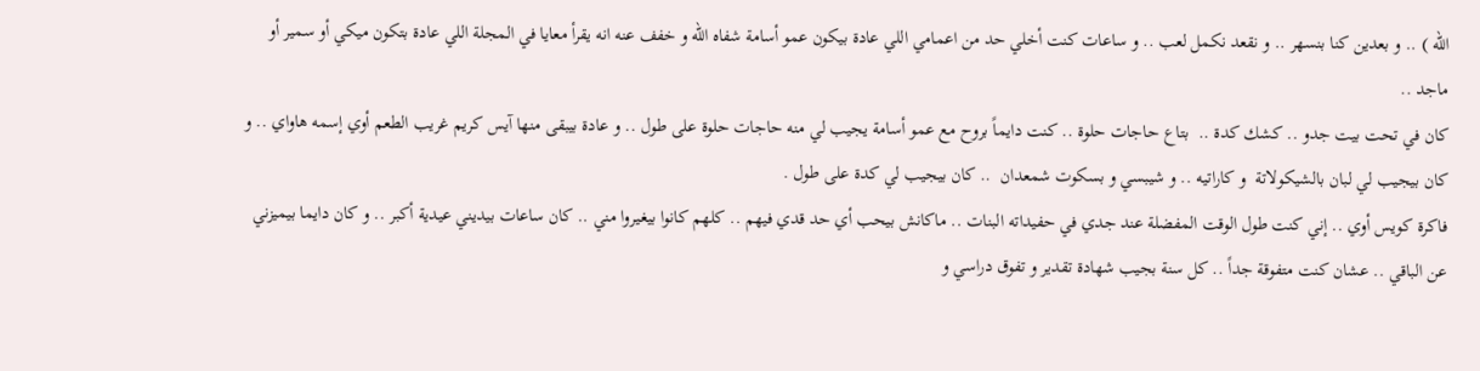الله ) .. و بعدين كنا بنسهر .. و نقعد نكمل لعب .. و ساعات كنت أخلي حد من اعمامي اللي عادة بيكون عمو أسامة شفاه الله و خفف عنه انه يقرأ معايا في المجلة اللي عادة بتكون ميكي أو سمير أو ماجد ..
كان في تحت بيت جدو .. كشك كدة ..  بتاع حاجات حلوة .. كنت دايماً بروح مع عمو أسامة يجيب لي منه حاجات حلوة على طول .. و عادة بيبقى منها آيس كريم غريب الطعم أوي إسمه هاواي .. و كان بيجيب لي لبان بالشيكولاتة  و كاراتيه .. و شيبسي و بسكوت شمعدان  .. كان بيجيب لي كدة على طول .
فاكرة كويس أوي .. إني كنت طول الوقت المفضلة عند جدي في حفيداته البنات .. ماكانش بيحب أي حد قدي فيهم .. كلهم كانوا بيغيروا مني .. كان ساعات بيديني عيدية أكبر .. و كان دايما بيميزني عن الباقي .. عشان كنت متفوقة جداً .. كل سنة بجيب شهادة تقدير و تفوق دراسي و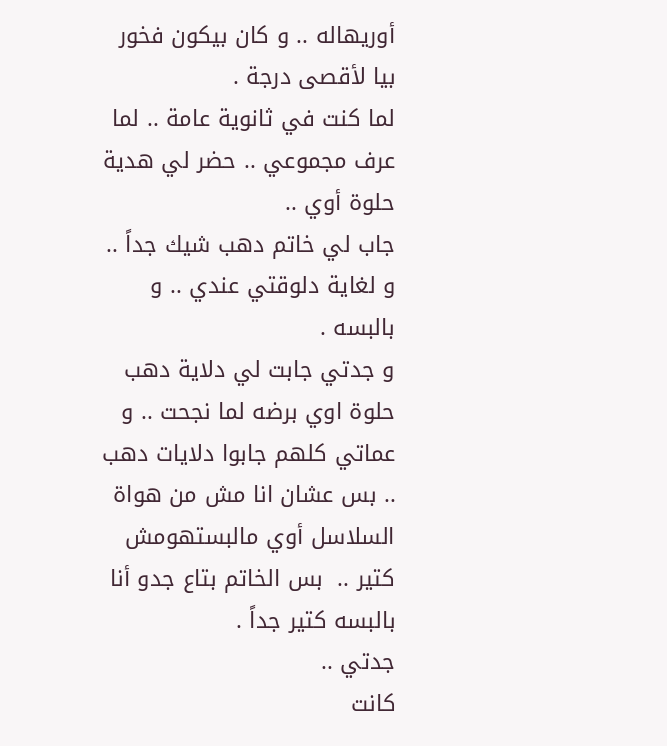أوريهاله .. و كان بيكون فخور بيا لأقصى درجة .
لما كنت في ثانوية عامة .. لما عرف مجموعي .. حضر لي هدية حلوة أوي ..
جاب لي خاتم دهب شيك جداً .. و لغاية دلوقتي عندي .. و بالبسه .
و جدتي جابت لي دلاية دهب حلوة اوي برضه لما نجحت .. و عماتي كلهم جابوا دلايات دهب .. بس عشان انا مش من هواة السلاسل أوي مالبستهومش كتير ..  بس الخاتم بتاع جدو أنا بالبسه كتير جداً .
جدتي ..
كانت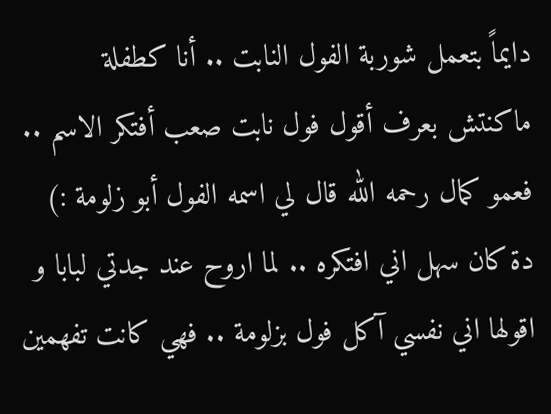دايماً بتعمل شوربة الفول النابت .. أنا كطفلة ماكنتش بعرف أقول فول نابت صعب أفتكر الاسم ..
فعمو كمال رحمه الله قال لي اسمه الفول أبو زلومة :)
دة كان سهل اني افتكره .. لما اروح عند جدتي لبابا و اقولها اني نفسي آكل فول بزلومة .. فهي كانت تفهمين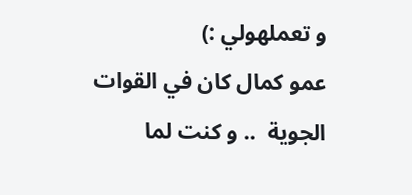و تعملهولي :)
عمو كمال كان في القوات الجوية  .. و كنت لما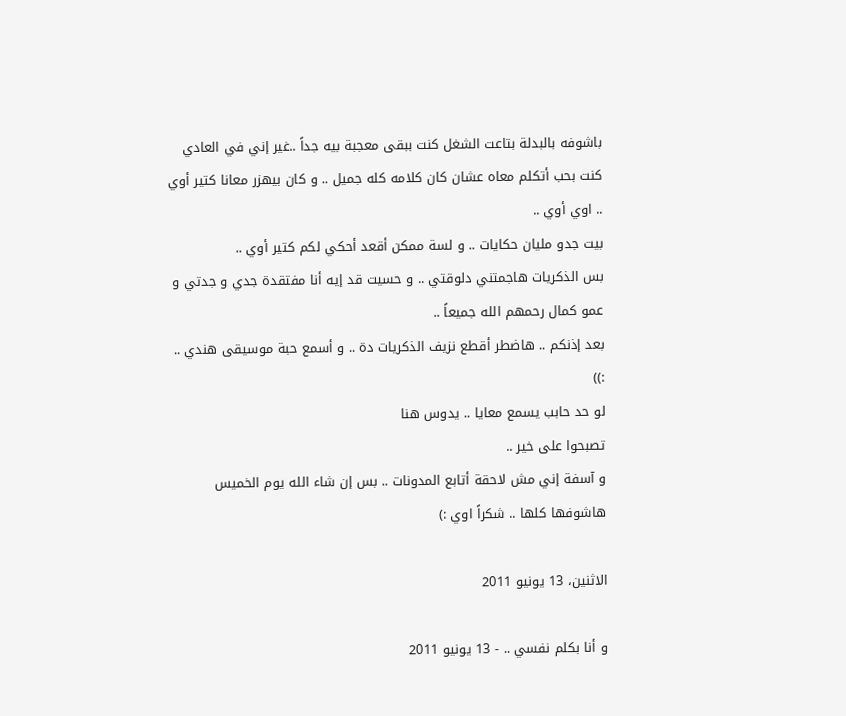باشوفه بالبدلة بتاعت الشغل كنت ببقى معجبة بيه جداً ..غير إني في العادي كنت بحب أتكلم معاه عشان كان كلامه كله جميل .. و كان بيهزر معانا كتير أوي .. اوي أوي ..
بيت جدو مليان حكايات .. و لسة ممكن أقعد أحكي لكم كتير أوي ..
بس الذكريات هاجمتني دلوقتي .. و حسيت قد إيه أنا مفتقدة جدي و جدتي و عمو كمال رحمهم الله جميعاً ..
بعد إذنكم .. هاضطر أقطع نزيف الذكريات دة .. و أسمع حبة موسيقى هندي .. :))
لو حد حابب يسمع معايا .. يدوس هنا
تصبحوا على خير ..
و آسفة إني مش لاحقة أتابع المدونات .. بس إن شاء الله يوم الخميس هاشوفها كلها .. شكراً اوي :)

الاثنين، 13 يونيو 2011

و أنا بكلم نفسي .. - 13 يونيو 2011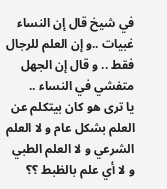في شيخ قال إن النساء غبيات ..و إن العلم للرجال فقط .. و قال إن الجهل متفشي في النساء ..
يا ترى هو كان بيتكلم عن العلم بشكل عام و لا العلم الشرعي و لا العلم الطبي و لا أي علم بالظبط ؟؟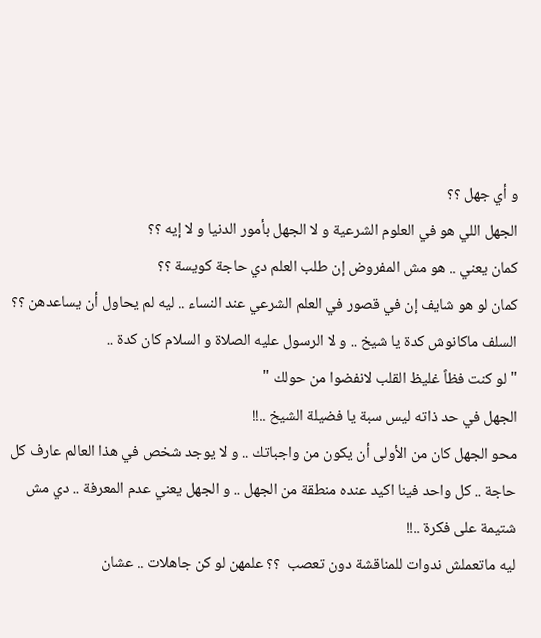و أي جهل ؟؟
الجهل اللي هو في العلوم الشرعية و لا الجهل بأمور الدنيا و لا إيه ؟؟
كمان يعني .. هو مش المفروض إن طلب العلم دي حاجة كويسة ؟؟
كمان لو هو شايف إن في قصور في العلم الشرعي عند النساء .. ليه لم يحاول أن يساعدهن ؟؟
السلف ماكانوش كدة يا شيخ .. و لا الرسول عليه الصلاة و السلام كان كدة ..
" لو كنت فظاً غليظ القلب لانفضوا من حولك "
الجهل في حد ذاته ليس سبة يا فضيلة الشيخ ..!!
محو الجهل كان من الأولى أن يكون من واجباتك .. و لا يوجد شخص في هذا العالم عارف كل حاجة .. كل واحد فينا اكيد عنده منطقة من الجهل .. و الجهل يعني عدم المعرفة .. دي مش شتيمة على فكرة ..!!
ليه ماتعملش ندوات للمناقشة دون تعصب  ؟؟ علمهن لو كن جاهلات .. عشان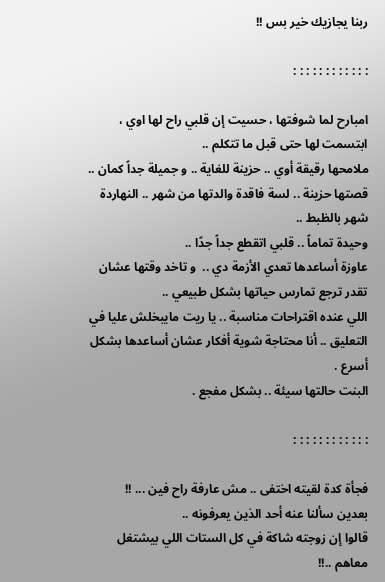ربنا يجازيك خير بس !!

: : : : : : : : : : : :

امبارح لما شوفتها ، حسيت إن قلبي راح لها اوي ، ابتسمت لها حتى قبل ما تتكلم ..
ملامحها رقيقة أوي .. حزينة للغاية .. و جميلة جداً كمان ..
قصتها حزينة .. لسة فاقدة والدتها من شهر .. النهاردة شهر بالظبط ..
وحيدة تماماً .. قلبي اتقطع جداً جدًا ..
عاوزة أساعدها تعدي الأزمة دي ..  و تاخد وقتها عشان تقدر ترجع تمارس حياتها بشكل طبيعي ..
اللي عنده اقتراحات مناسبة .. يا ريت مايبخلش عليا في التعليق .. أنا محتاجة شوية أفكار عشان أساعدها بشكل أسرع .
البنت حالتها سيئة .. بشكل مفجع .

: : : : : : : : : : : :

فجأة كدة لقيته اختفى .. مش عارفة راح فين ... !!
بعدين سألنا عنه أحد الذين يعرفونه ..
قالوا إن زوجته شاكة في كل الستات اللي بيشتغل معاهم ..!!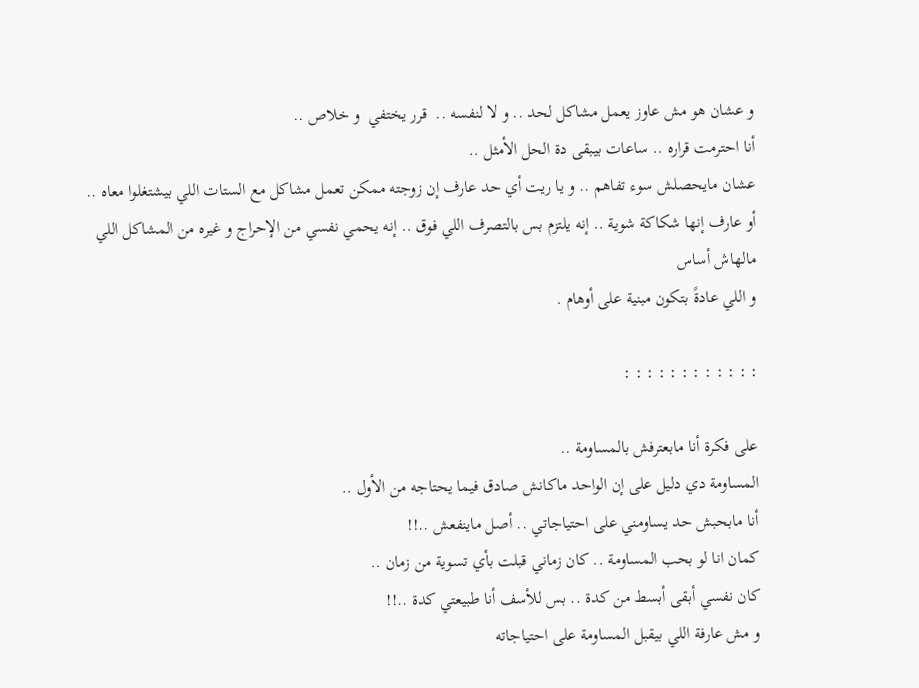و عشان هو مش عاوز يعمل مشاكل لحد .. و لا لنفسه ..  قرر يختفي  و خلاص ..
أنا احترمت قراره .. ساعات بيبقى دة الحل الأمثل ..
عشان مايحصلش سوء تفاهم .. و يا ريت أي حد عارف إن زوجته ممكن تعمل مشاكل مع الستات اللي بيشتغلوا معاه ..
أو عارف إنها شكاكة شوية .. إنه يلتزم بس بالتصرف اللي فوق .. إنه يحمي نفسي من الإحراج و غيره من المشاكل اللي مالهاش أساس
و اللي عادةً بتكون مبنية على أوهام .

: : : : : : : : : : : :

على فكرة أنا مابعترفش بالمساومة ..
المساومة دي دليل على إن الواحد ماكانش صادق فيما يحتاجه من الأول ..
أنا مابحبش حد يساومني على احتياجاتي .. أصل ماينفعش ..!!
كمان انا لو بحب المساومة .. كان زماني قبلت بأي تسوية من زمان ..
كان نفسي أبقى أبسط من كدة .. بس للأسف أنا طبيعتي كدة ..!!
و مش عارفة اللي بيقبل المساومة على احتياجاته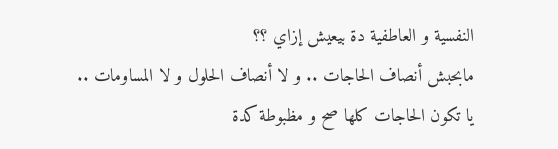النفسية و العاطفية دة بيعيش إزاي ؟؟
مابحبش أنصاف الحاجات .. و لا أنصاف الحلول و لا المساومات ..
يا تكون الحاجات كلها صح و مظبوطة كدة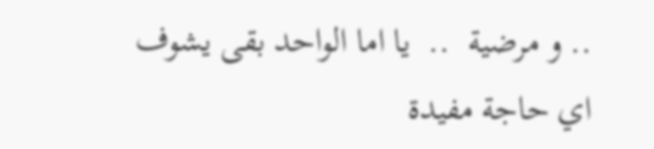.. و مرضية  ..  يا اما الواحد بقى يشوف اي حاجة مفيدة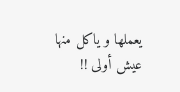يعملها و ياكل منها عيش أولى !!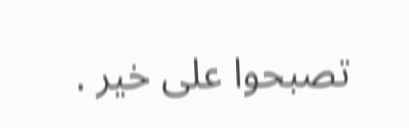تصبحوا على خير .